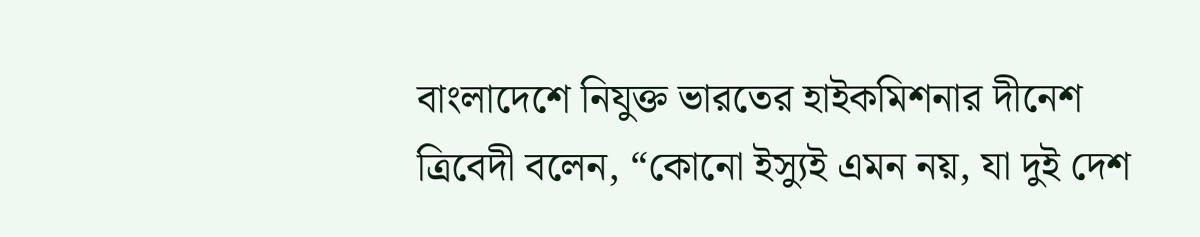বাংলাদেশে নিযুক্ত ভারতের হাইকমিশনার দীনেশ ত্রিবেদী বলেন, “কোনো ইস্যুই এমন নয়, যা দুই দেশ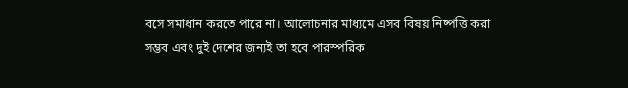বসে সমাধান করতে পারে না। আলোচনার মাধ্যমে এসব বিষয় নিষ্পত্তি করা সম্ভব এবং দুই দেশের জন্যই তা হবে পারস্পরিক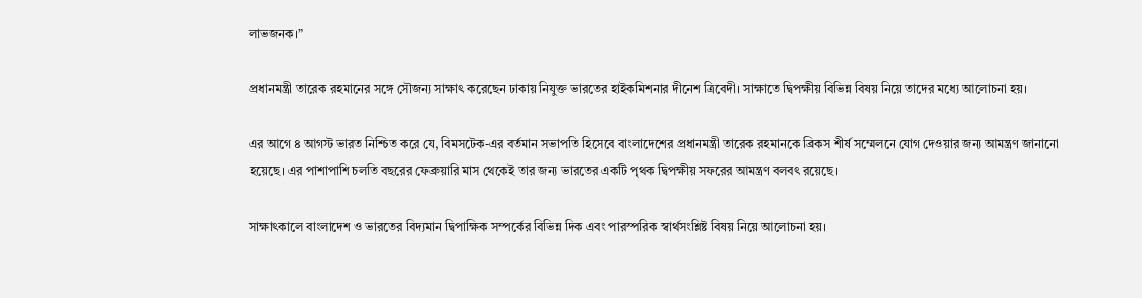লাভজনক।”

প্রধানমন্ত্রী তারেক রহমানের সঙ্গে সৌজন্য সাক্ষাৎ করেছেন ঢাকায় নিযুক্ত ভারতের হাইকমিশনার দীনেশ ত্রিবেদী। সাক্ষাতে দ্বিপক্ষীয় বিভিন্ন বিষয় নিয়ে তাদের মধ্যে আলোচনা হয়।

এর আগে ৪ আগস্ট ভারত নিশ্চিত করে যে, বিমসটেক-এর বর্তমান সভাপতি হিসেবে বাংলাদেশের প্রধানমন্ত্রী তারেক রহমানকে ব্রিকস শীর্ষ সম্মেলনে যোগ দেওয়ার জন্য আমন্ত্রণ জানানো হয়েছে। এর পাশাপাশি চলতি বছরের ফেব্রুয়ারি মাস থেকেই তার জন্য ভারতের একটি পৃথক দ্বিপক্ষীয় সফরের আমন্ত্রণ বলবৎ রয়েছে।

সাক্ষাৎকালে বাংলাদেশ ও ভারতের বিদ্যমান দ্বিপাক্ষিক সম্পর্কের বিভিন্ন দিক এবং পারস্পরিক স্বার্থসংশ্লিষ্ট বিষয় নিয়ে আলোচনা হয়।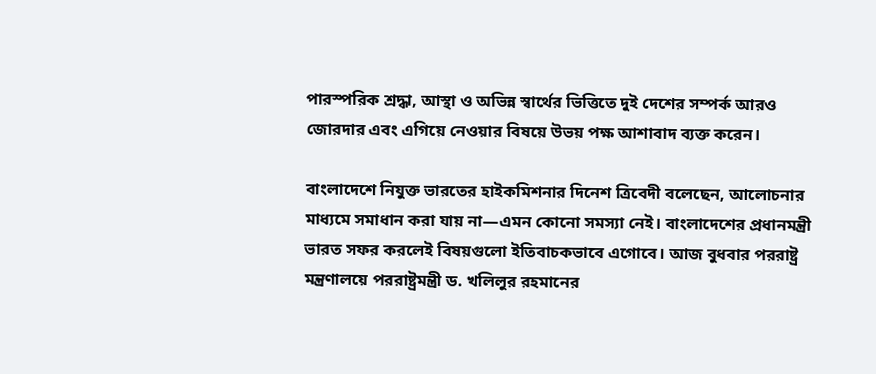পারস্পরিক শ্রদ্ধা, আস্থা ও অভিন্ন স্বার্থের ভিত্তিতে দুই দেশের সম্পর্ক আরও জোরদার এবং এগিয়ে নেওয়ার বিষয়ে উভয় পক্ষ আশাবাদ ব্যক্ত করেন।

বাংলাদেশে নিযুক্ত ভারতের হাইকমিশনার দিনেশ ত্রিবেদী বলেছেন, আলোচনার মাধ্যমে সমাধান করা যায় না—এমন কোনো সমস্যা নেই। বাংলাদেশের প্রধানমন্ত্রী ভারত সফর করলেই বিষয়গুলো ইতিবাচকভাবে এগোবে। আজ বুধবার পররাষ্ট্র মন্ত্রণালয়ে পররাষ্ট্রমন্ত্রী ড. খলিলুর রহমানের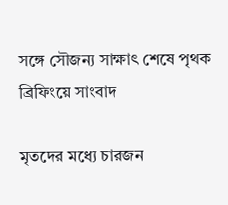সঙ্গে সৌজন্য সাক্ষাৎ শেষে পৃথক ব্রিফিংয়ে সাংবাদ

মৃতদের মধ্যে চারজন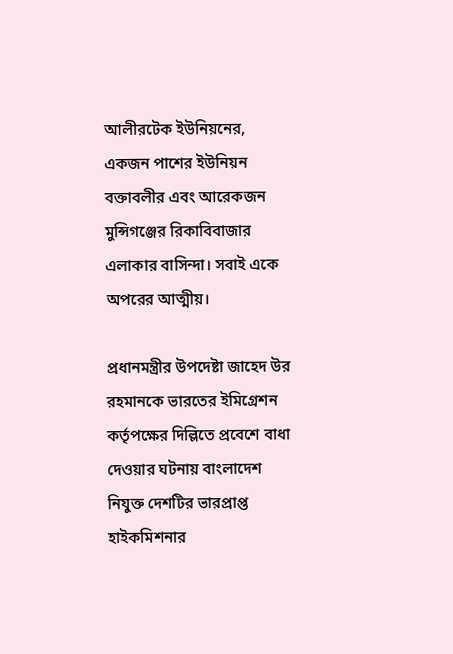আলীরটেক ইউনিয়নের, একজন পাশের ইউনিয়ন বক্তাবলীর এবং আরেকজন মুন্সিগঞ্জের রিকাবিবাজার এলাকার বাসিন্দা। সবাই একে অপরের আত্মীয়।

প্রধানমন্ত্রীর উপদেষ্টা জাহেদ উর রহমানকে ভারতের ইমিগ্রেশন কর্তৃপক্ষের দিল্লিতে প্রবেশে বাধা দেওয়ার ঘটনায় বাংলাদেশ নিযুক্ত দেশটির ভারপ্রাপ্ত হাইকমিশনার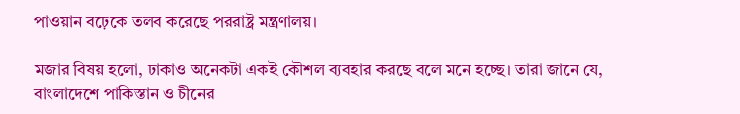পাওয়ান বঢ়েকে তলব করেছে পররাষ্ট্র মন্ত্রণালয়।

মজার বিষয় হলো, ঢাকাও অনেকটা একই কৌশল ব্যবহার করছে বলে মনে হচ্ছে। তারা জানে যে, বাংলাদেশে পাকিস্তান ও চীনের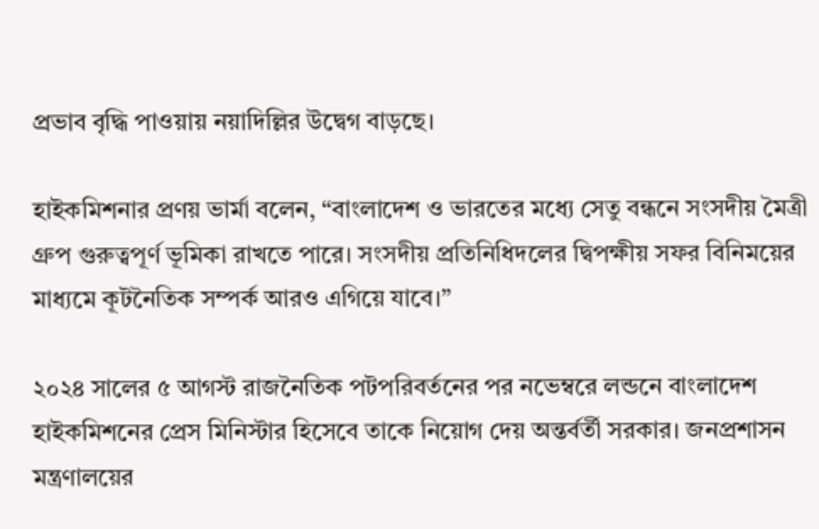প্রভাব বৃদ্ধি পাওয়ায় নয়াদিল্লির উদ্বেগ বাড়ছে।

হাইকমিশনার প্রণয় ভার্মা বলেন, “বাংলাদেশ ও ভারতের মধ্যে সেতু বন্ধনে সংসদীয় মৈত্রী গ্রুপ গুরুত্বপূর্ণ ভূমিকা রাখতে পারে। সংসদীয় প্রতিনিধিদলের দ্বিপক্ষীয় সফর বিনিময়ের মাধ্যমে কূটনৈতিক সম্পর্ক আরও এগিয়ে যাবে।”

২০২৪ সালের ৫ আগস্ট রাজনৈতিক পটপরিবর্তনের পর নভেম্বরে লন্ডনে বাংলাদেশ হাইকমিশনের প্রেস মিনিস্টার হিসেবে তাকে নিয়োগ দেয় অন্তর্বর্তী সরকার। জনপ্রশাসন মন্ত্রণালয়ের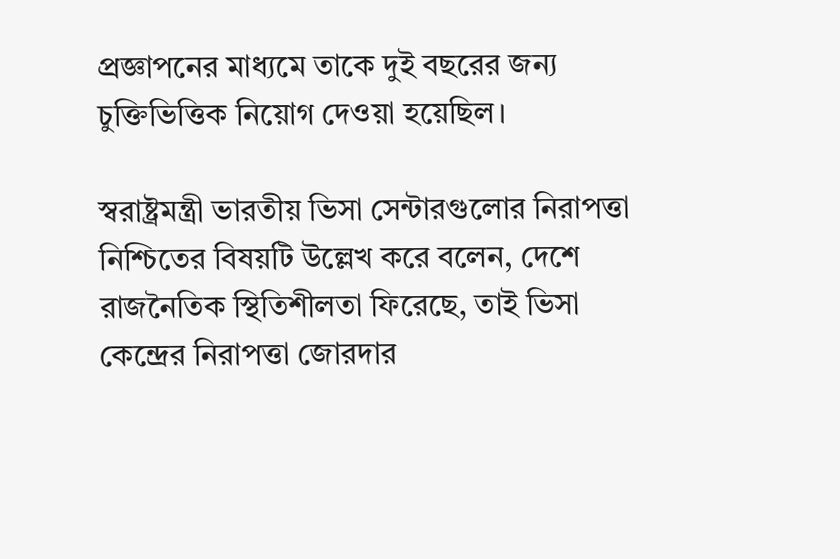প্রজ্ঞাপনের মাধ্যমে তাকে দুই বছরের জন্য চুক্তিভিত্তিক নিয়োগ দেওয়া হয়েছিল।

স্বরাষ্ট্রমন্ত্রী ভারতীয় ভিসা সেন্টারগুলোর নিরাপত্তা নিশ্চিতের বিষয়টি উল্লেখ করে বলেন, দেশে রাজনৈতিক স্থিতিশীলতা ফিরেছে, তাই ভিসা কেন্দ্রের নিরাপত্তা জোরদার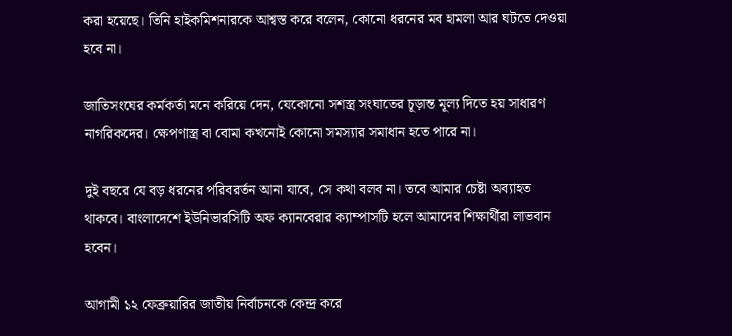করা হয়েছে। তিনি হাইকমিশনারকে আশ্বস্ত করে বলেন, কোনো ধরনের মব হামলা আর ঘটতে দেওয়া হবে না।

জাতিসংঘের কর্মকর্তা মনে করিয়ে দেন, যেকোনো সশস্ত্র সংঘাতের চূড়ান্ত মূল্য দিতে হয় সাধারণ নাগরিকদের। ক্ষেপণাস্ত্র বা বোমা কখনোই কোনো সমস্যার সমাধান হতে পারে না।

দুই বছরে যে বড় ধরনের পরিবরর্তন আনা যাবে, সে কথা বলব না। তবে আমার চেষ্টা অব্যাহত থাকবে। বাংলাদেশে ইউনিভারসিটি অফ ক্যানবেরার ক্যাম্পাসটি হলে আমাদের শিক্ষার্থীরা লাভবান হবেন।

আগামী ১২ ফেব্রুয়ারির জাতীয় নির্বাচনকে কেন্দ্র করে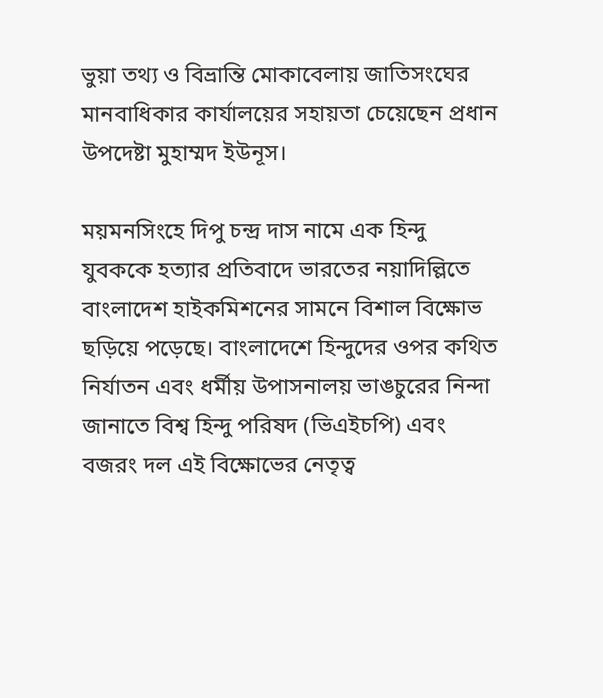ভুয়া তথ্য ও বিভ্রান্তি মোকাবেলায় জাতিসংঘের মানবাধিকার কার্যালয়ের সহায়তা চেয়েছেন প্রধান উপদেষ্টা মুহাম্মদ ইউনূস।

ময়মনসিংহে দিপু চন্দ্র দাস নামে এক হিন্দু যুবককে হত্যার প্রতিবাদে ভারতের নয়াদিল্লিতে বাংলাদেশ হাইকমিশনের সামনে বিশাল বিক্ষোভ ছড়িয়ে পড়েছে। বাংলাদেশে হিন্দুদের ওপর কথিত নির্যাতন এবং ধর্মীয় উপাসনালয় ভাঙচুরের নিন্দা জানাতে বিশ্ব হিন্দু পরিষদ (ভিএইচপি) এবং বজরং দল এই বিক্ষোভের নেতৃত্ব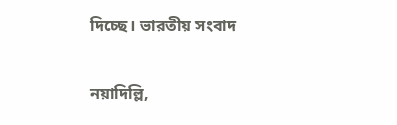দিচ্ছে। ভারতীয় সংবাদ

নয়াদিল্লি,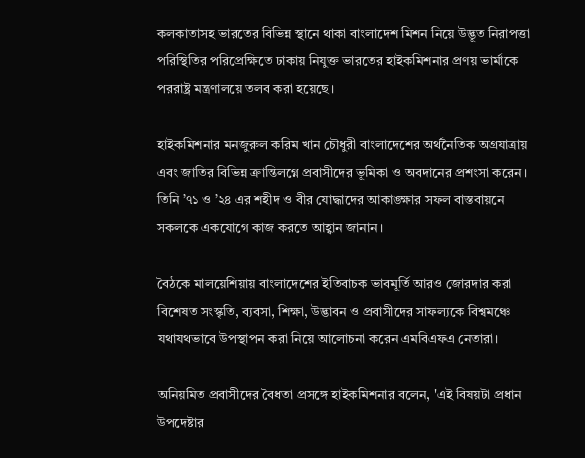কলকাতাসহ ভারতের বিভিন্ন স্থানে থাকা বাংলাদেশ মিশন নিয়ে উদ্ভূত নিরাপত্তা পরিস্থিতির পরিপ্রেক্ষিতে ঢাকায় নিযুক্ত ভারতের হাইকমিশনার প্রণয় ভার্মাকে পররাষ্ট্র মন্ত্রণালয়ে তলব করা হয়েছে।

হাইকমিশনার মনজুরুল করিম খান চৌধুরী বাংলাদেশের অর্থনৈতিক অগ্রযাত্রায় এবং জাতির বিভিন্ন ক্রান্তিলগ্নে প্রবাসীদের ভূমিকা ও অবদানের প্রশংসা করেন। তিনি ’৭১ ও ’২৪ এর শহীদ ও বীর যোদ্ধাদের আকাঙ্ক্ষার সফল বাস্তবায়নে সকলকে একযোগে কাজ করতে আহ্বান জানান।

বৈঠকে মালয়েশিয়ায় বাংলাদেশের ইতিবাচক ভাবমূর্তি আরও জোরদার করা বিশেষত সংস্কৃতি, ব্যবসা, শিক্ষা, উদ্ভাবন ও প্রবাসীদের সাফল্যকে বিশ্বমঞ্চে যথাযথভাবে উপস্থাপন করা নিয়ে আলোচনা করেন এমবিএফএ নেতারা।

অনিয়মিত প্রবাসীদের বৈধতা প্রসঙ্গে হাইকমিশনার বলেন, 'এই বিষয়টা প্রধান উপদেষ্টার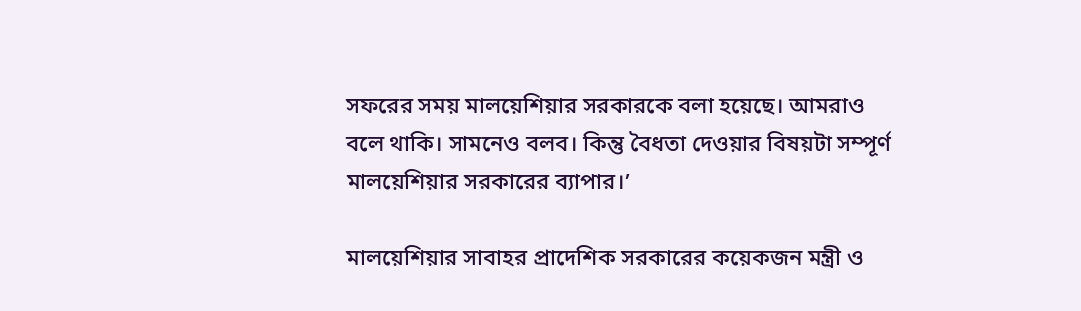সফরের সময় মালয়েশিয়ার সরকারকে বলা হয়েছে। আমরাও বলে থাকি। সামনেও বলব। কিন্তু বৈধতা দেওয়ার বিষয়টা সম্পূর্ণ মালয়েশিয়ার সরকারের ব্যাপার।’

মালয়েশিয়ার সাবাহর প্রাদেশিক সরকারের কয়েকজন মন্ত্রী ও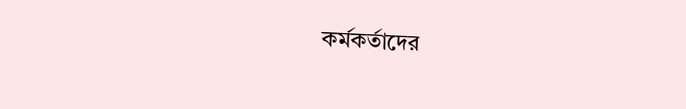কর্মকর্তাদের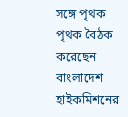সঙ্গে পৃথক পৃথক বৈঠক করেছেন বাংলাদেশ হাইকমিশনের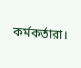কর্মকর্তারা।